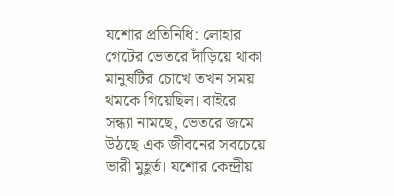যশোর প্রতিনিধি: লোহার গেটের ভেতরে দাঁড়িয়ে থাকা মানুষটির চোখে তখন সময় থমকে গিয়েছিল। বাইরে সন্ধ্যা নামছে, ভেতরে জমে উঠছে এক জীবনের সবচেয়ে ভারী মুহূর্ত। যশোর কেন্দ্রীয়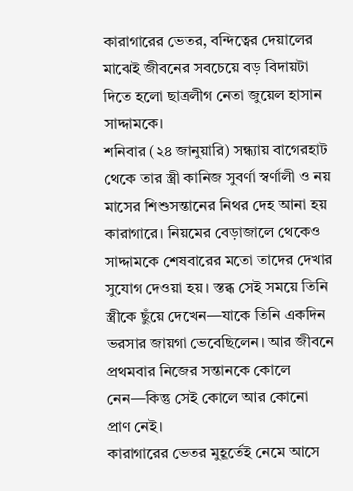কারাগারের ভেতর, বন্দিত্বের দেয়ালের মাঝেই জীবনের সবচেয়ে বড় বিদায়টা দিতে হলো ছাত্রলীগ নেতা জুয়েল হাসান সাদ্দামকে।
শনিবার (২৪ জানুয়ারি) সন্ধ্যায় বাগেরহাট থেকে তার স্ত্রী কানিজ সুবর্ণা স্বর্ণালী ও নয় মাসের শিশুসন্তানের নিথর দেহ আনা হয় কারাগারে। নিয়মের বেড়াজালে থেকেও সাদ্দামকে শেষবারের মতো তাদের দেখার সুযোগ দেওয়া হয়। স্তব্ধ সেই সময়ে তিনি স্ত্রীকে ছুঁয়ে দেখেন—যাকে তিনি একদিন ভরসার জায়গা ভেবেছিলেন। আর জীবনে প্রথমবার নিজের সন্তানকে কোলে নেন—কিন্তু সেই কোলে আর কোনো প্রাণ নেই।
কারাগারের ভেতর মুহূর্তেই নেমে আসে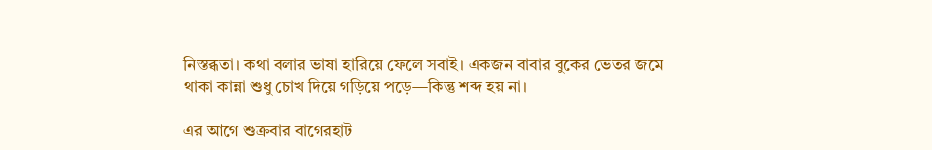নিস্তব্ধতা। কথা বলার ভাষা হারিয়ে ফেলে সবাই। একজন বাবার বুকের ভেতর জমে থাকা কান্না শুধু চোখ দিয়ে গড়িয়ে পড়ে—কিন্তু শব্দ হয় না।

এর আগে শুক্রবার বাগেরহাট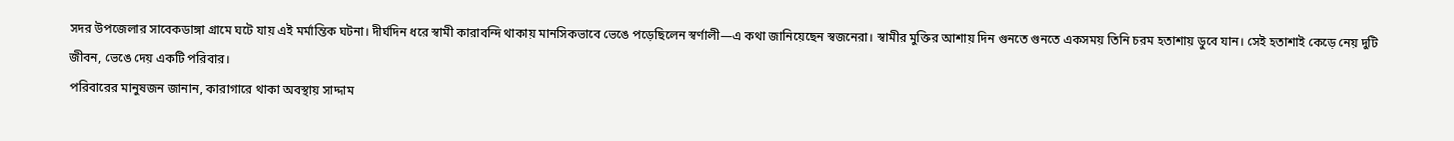সদর উপজেলার সাবেকডাঙ্গা গ্রামে ঘটে যায় এই মর্মান্তিক ঘটনা। দীর্ঘদিন ধরে স্বামী কারাবন্দি থাকায় মানসিকভাবে ভেঙে পড়েছিলেন স্বর্ণালী—এ কথা জানিয়েছেন স্বজনেরা। স্বামীর মুক্তির আশায় দিন গুনতে গুনতে একসময় তিনি চরম হতাশায় ডুবে যান। সেই হতাশাই কেড়ে নেয় দুটি জীবন, ভেঙে দেয় একটি পরিবার।
পরিবারের মানুষজন জানান, কারাগারে থাকা অবস্থায় সাদ্দাম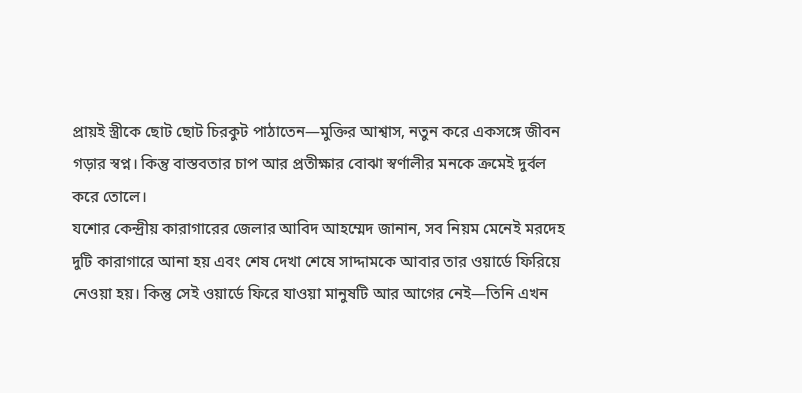প্রায়ই স্ত্রীকে ছোট ছোট চিরকুট পাঠাতেন—মুক্তির আশ্বাস, নতুন করে একসঙ্গে জীবন গড়ার স্বপ্ন। কিন্তু বাস্তবতার চাপ আর প্রতীক্ষার বোঝা স্বর্ণালীর মনকে ক্রমেই দুর্বল করে তোলে।
যশোর কেন্দ্রীয় কারাগারের জেলার আবিদ আহম্মেদ জানান, সব নিয়ম মেনেই মরদেহ দুটি কারাগারে আনা হয় এবং শেষ দেখা শেষে সাদ্দামকে আবার তার ওয়ার্ডে ফিরিয়ে নেওয়া হয়। কিন্তু সেই ওয়ার্ডে ফিরে যাওয়া মানুষটি আর আগের নেই—তিনি এখন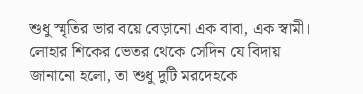শুধু স্মৃতির ভার বয়ে বেড়ানো এক বাবা, এক স্বামী।
লোহার শিকের ভেতর থেকে সেদিন যে বিদায় জানানো হলো, তা শুধু দুটি মরদেহকে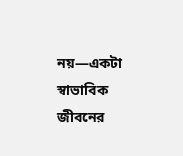নয়—একটা স্বাভাবিক জীবনের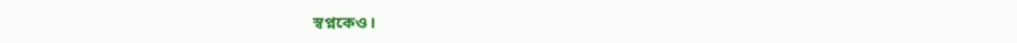স্বপ্নকেও।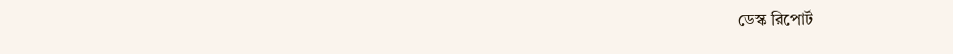ডেস্ক রিপোর্ট